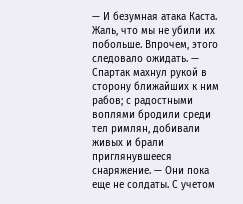— И безумная атака Каста. Жаль, что мы не убили их побольше. Впрочем, этого следовало ожидать. — Спартак махнул рукой в сторону ближайших к ним рабов; с радостными воплями бродили среди тел римлян, добивали живых и брали приглянувшееся снаряжение. — Они пока еще не солдаты. С учетом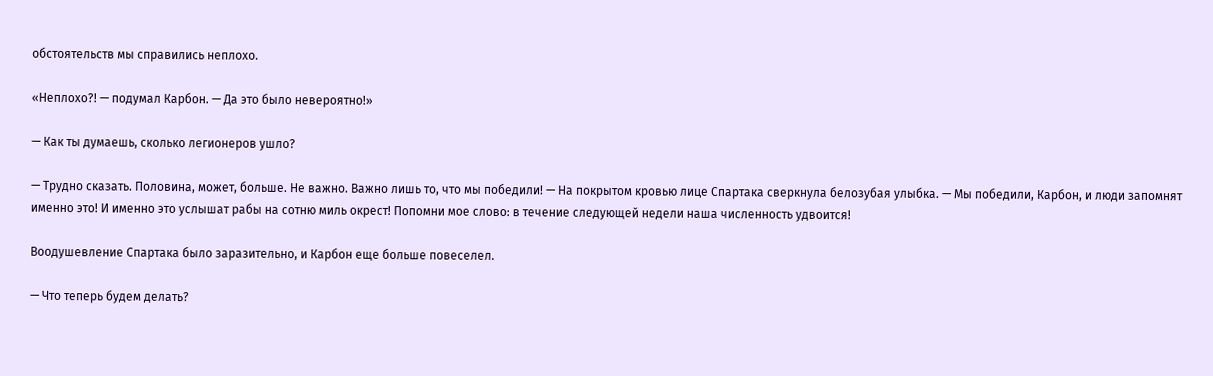обстоятельств мы справились неплохо.

«Неплохо?! — подумал Карбон. — Да это было невероятно!»

— Как ты думаешь, сколько легионеров ушло?

— Трудно сказать. Половина, может, больше. Не важно. Важно лишь то, что мы победили! — На покрытом кровью лице Спартака сверкнула белозубая улыбка. — Мы победили, Карбон, и люди запомнят именно это! И именно это услышат рабы на сотню миль окрест! Попомни мое слово: в течение следующей недели наша численность удвоится!

Воодушевление Спартака было заразительно, и Карбон еще больше повеселел.

— Что теперь будем делать?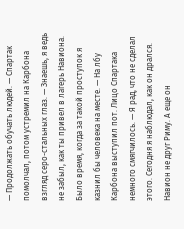— Продолжать обучать людей. — Спартак помолчал, потом устремил на Карбона взгляд серо-стальных глаз. — Знаешь, я ведь не забыл, как ты привел в лагерь Навиона. Было время, когда за такой проступок я казнил бы человека на месте. — На лбу Карбона выступил пот. Лицо Спартака немного смягчилось. — Я рад, что не сделал этого. Сегодня я наблюдал, как он дрался. Навион не друг Риму. А еще он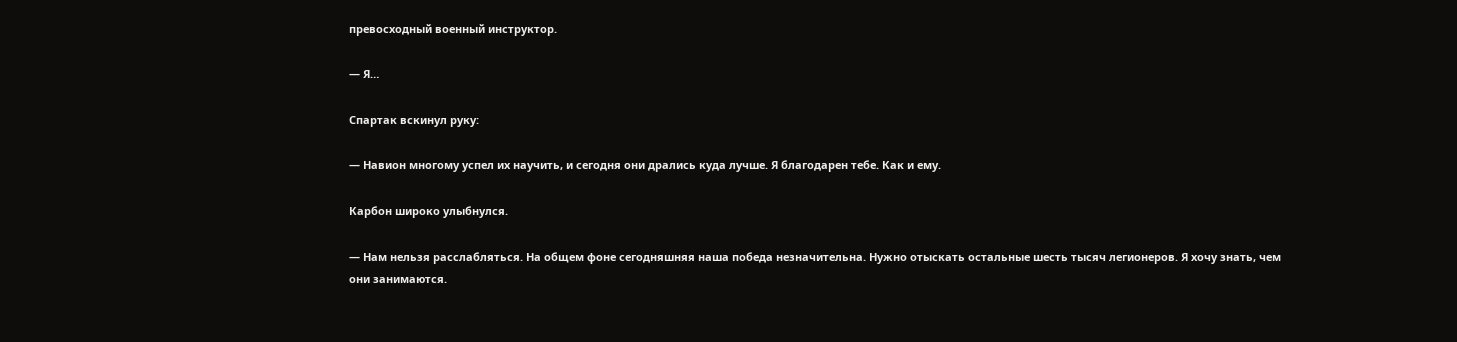превосходный военный инструктор.

— Я…

Спартак вскинул руку:

— Навион многому успел их научить, и сегодня они дрались куда лучше. Я благодарен тебе. Как и ему.

Карбон широко улыбнулся.

— Нам нельзя расслабляться. На общем фоне сегодняшняя наша победа незначительна. Нужно отыскать остальные шесть тысяч легионеров. Я хочу знать, чем они занимаются.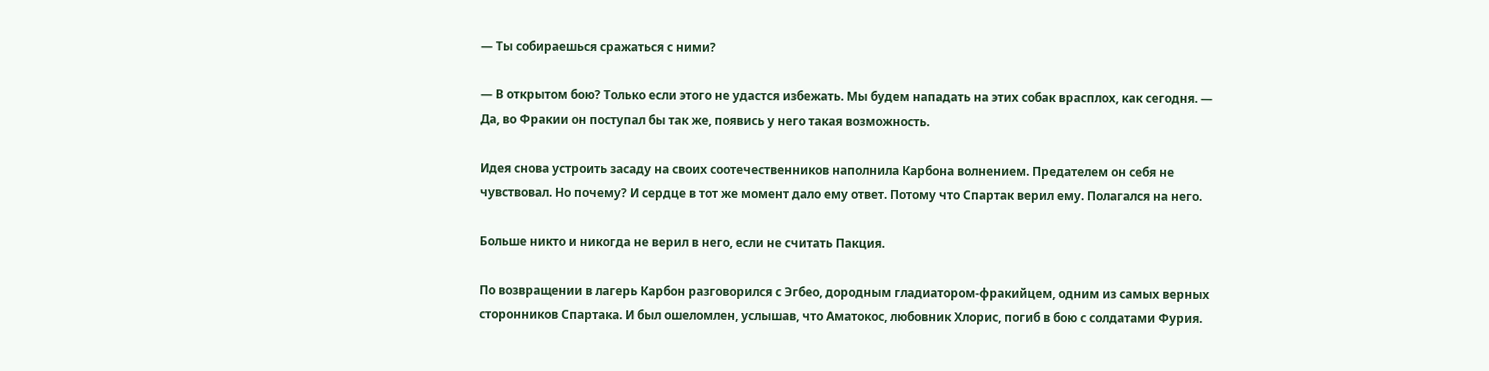— Ты собираешься сражаться с ними?

— В открытом бою? Только если этого не удастся избежать. Мы будем нападать на этих собак врасплох, как сегодня. — Да, во Фракии он поступал бы так же, появись у него такая возможность.

Идея снова устроить засаду на своих соотечественников наполнила Карбона волнением. Предателем он себя не чувствовал. Но почему? И сердце в тот же момент дало ему ответ. Потому что Спартак верил ему. Полагался на него.

Больше никто и никогда не верил в него, если не считать Пакция.

По возвращении в лагерь Карбон разговорился с Эгбео, дородным гладиатором-фракийцем, одним из самых верных сторонников Спартака. И был ошеломлен, услышав, что Аматокос, любовник Хлорис, погиб в бою с солдатами Фурия.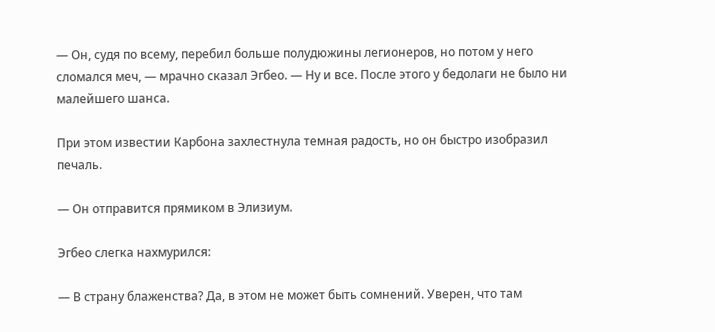— Он, судя по всему, перебил больше полудюжины легионеров, но потом у него сломался меч, — мрачно сказал Эгбео. — Ну и все. После этого у бедолаги не было ни малейшего шанса.

При этом известии Карбона захлестнула темная радость, но он быстро изобразил печаль.

— Он отправится прямиком в Элизиум.

Эгбео слегка нахмурился:

— В страну блаженства? Да, в этом не может быть сомнений. Уверен, что там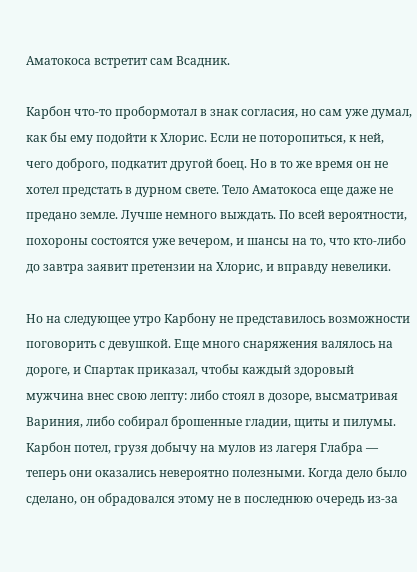Аматокоса встретит сам Всадник.

Карбон что-то пробормотал в знак согласия, но сам уже думал, как бы ему подойти к Хлорис. Если не поторопиться, к ней, чего доброго, подкатит другой боец. Но в то же время он не хотел предстать в дурном свете. Тело Аматокоса еще даже не предано земле. Лучше немного выждать. По всей вероятности, похороны состоятся уже вечером, и шансы на то, что кто-либо до завтра заявит претензии на Хлорис, и вправду невелики.

Но на следующее утро Карбону не представилось возможности поговорить с девушкой. Еще много снаряжения валялось на дороге, и Спартак приказал, чтобы каждый здоровый мужчина внес свою лепту: либо стоял в дозоре, высматривая Вариния, либо собирал брошенные гладии, щиты и пилумы. Карбон потел, грузя добычу на мулов из лагеря Глабра — теперь они оказались невероятно полезными. Когда дело было сделано, он обрадовался этому не в последнюю очередь из-за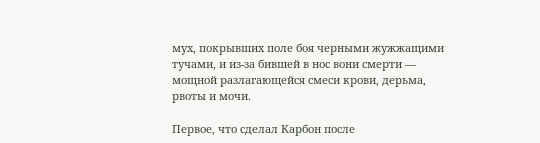мух, покрывших поле боя черными жужжащими тучами, и из-за бившей в нос вони смерти — мощной разлагающейся смеси крови, дерьма, рвоты и мочи.

Первое, что сделал Карбон после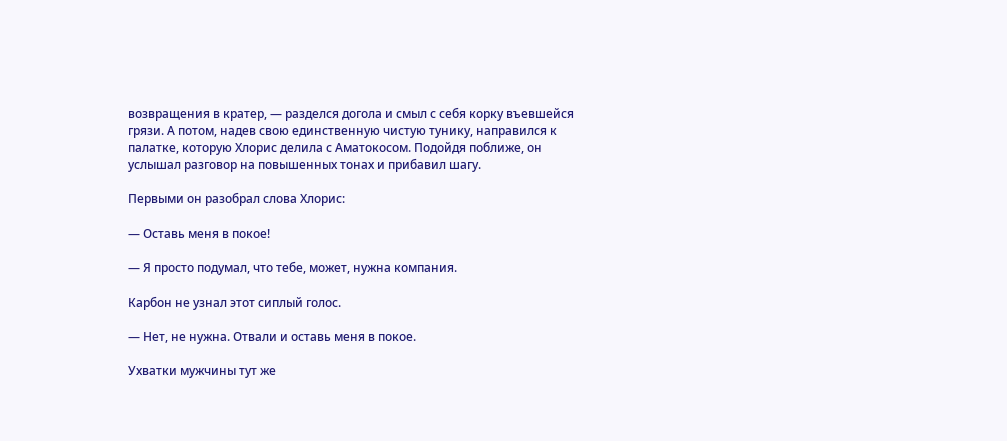возвращения в кратер, — разделся догола и смыл с себя корку въевшейся грязи. А потом, надев свою единственную чистую тунику, направился к палатке, которую Хлорис делила с Аматокосом. Подойдя поближе, он услышал разговор на повышенных тонах и прибавил шагу.

Первыми он разобрал слова Хлорис:

— Оставь меня в покое!

— Я просто подумал, что тебе, может, нужна компания.

Карбон не узнал этот сиплый голос.

— Нет, не нужна. Отвали и оставь меня в покое.

Ухватки мужчины тут же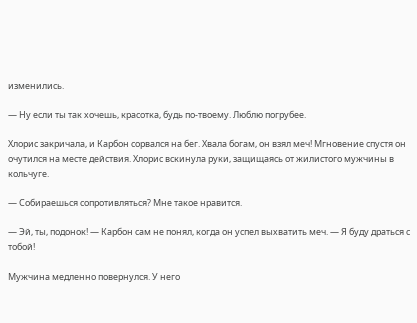изменились.

— Ну если ты так хочешь, красотка, будь по-твоему. Люблю погрубее.

Хлорис закричала, и Карбон сорвался на бег. Хвала богам, он взял меч! Мгновение спустя он очутился на месте действия. Хлорис вскинула руки, защищаясь от жилистого мужчины в кольчуге.

— Собираешься сопротивляться? Мне такое нравится.

— Эй, ты, подонок! — Карбон сам не понял, когда он успел выхватить меч. — Я буду драться с тобой!

Мужчина медленно повернулся. У него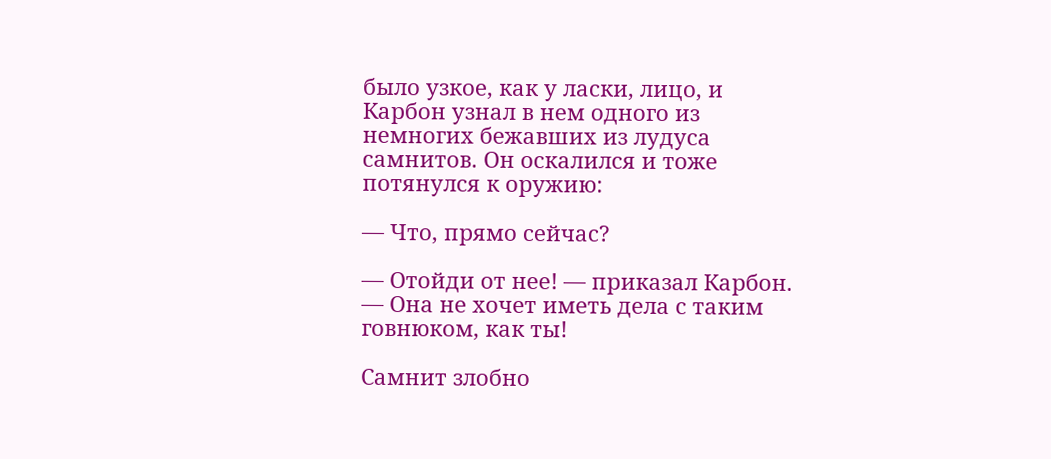было узкое, как у ласки, лицо, и Карбон узнал в нем одного из немногих бежавших из лудуса самнитов. Он оскалился и тоже потянулся к оружию:

— Что, прямо сейчас?

— Отойди от нее! — приказал Карбон. — Она не хочет иметь дела с таким говнюком, как ты!

Самнит злобно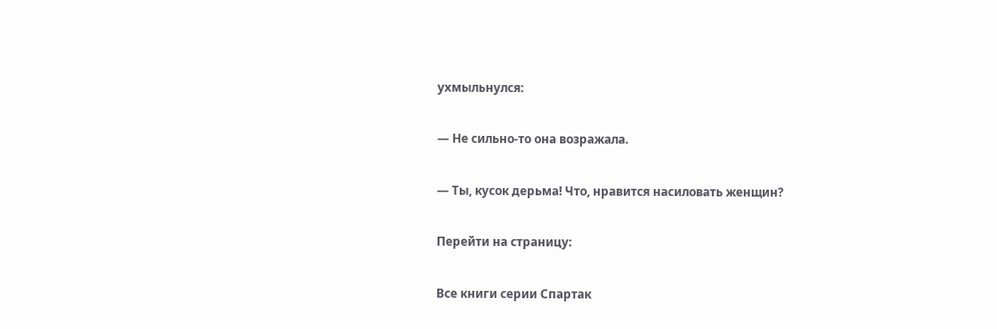ухмыльнулся:

— Не сильно-то она возражала.

— Ты, кусок дерьма! Что, нравится насиловать женщин?

Перейти на страницу:

Все книги серии Спартак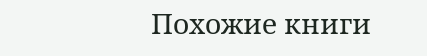Похожие книги